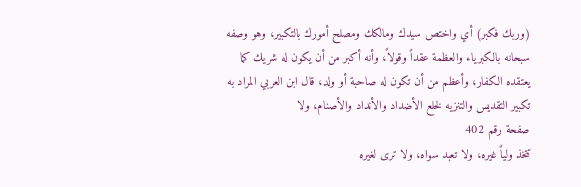(وربك فكبر) أي واختص سيدك ومالكك ومصلح أمورك بالتكبير، وهو وصفه سبحانه بالكبرياء والعظمة عقداً وقولاً، وأنه أكبر من أن يكون له شريك كما يعتقده الكفار، وأعظم من أن تكون له صاحبة أو ولد، قال ابن العربي المراد به تكبير التقديس والتنزيه لخلع الأضداد والأنداد والأصنام، ولا
صفحة رقم 402
تتخذ ولياً غيره، ولا تعبد سواه، ولا ترى لغيره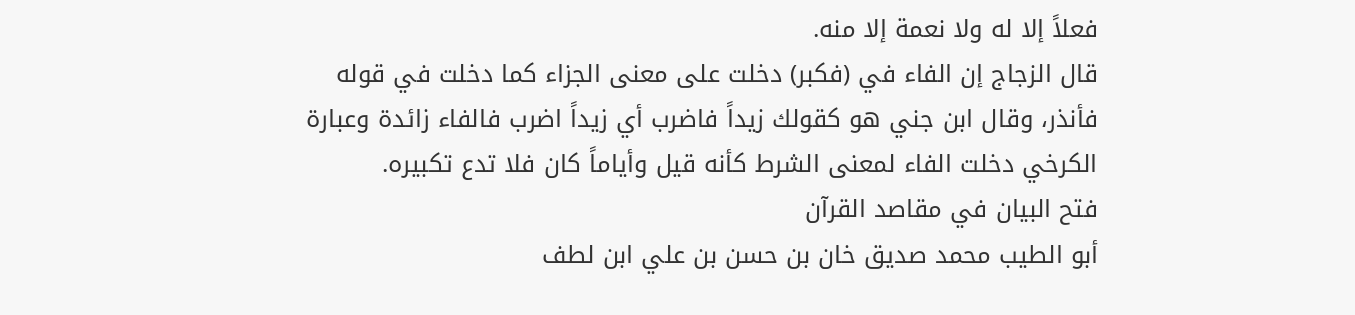فعلاً إلا له ولا نعمة إلا منه.
قال الزجاج إن الفاء في (فكبر) دخلت على معنى الجزاء كما دخلت في قوله فأنذر، وقال ابن جني هو كقولك زيداً فاضرب أي زيداً اضرب فالفاء زائدة وعبارة الكرخي دخلت الفاء لمعنى الشرط كأنه قيل وأياماً كان فلا تدع تكبيره.
فتح البيان في مقاصد القرآن
أبو الطيب محمد صديق خان بن حسن بن علي ابن لطف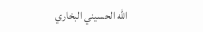الله الحسيني البخاري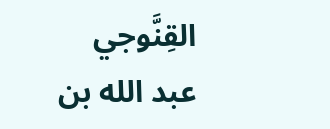القِنَّوجي
عبد الله بن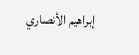إبراهيم الأنصاري